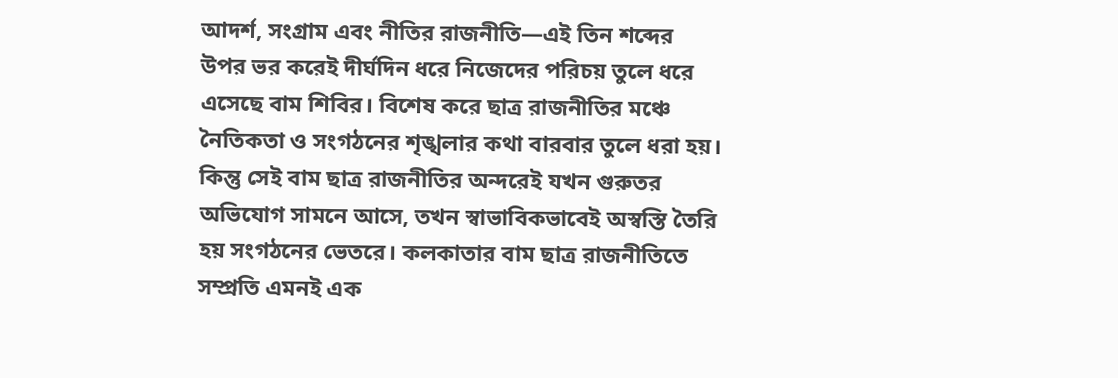আদর্শ, সংগ্রাম এবং নীতির রাজনীতি—এই তিন শব্দের উপর ভর করেই দীর্ঘদিন ধরে নিজেদের পরিচয় তুলে ধরে এসেছে বাম শিবির। বিশেষ করে ছাত্র রাজনীতির মঞ্চে নৈতিকতা ও সংগঠনের শৃঙ্খলার কথা বারবার তুলে ধরা হয়। কিন্তু সেই বাম ছাত্র রাজনীতির অন্দরেই যখন গুরুতর অভিযোগ সামনে আসে, তখন স্বাভাবিকভাবেই অস্বস্তি তৈরি হয় সংগঠনের ভেতরে। কলকাতার বাম ছাত্র রাজনীতিতে সম্প্রতি এমনই এক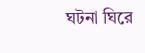ঘটনা ঘিরে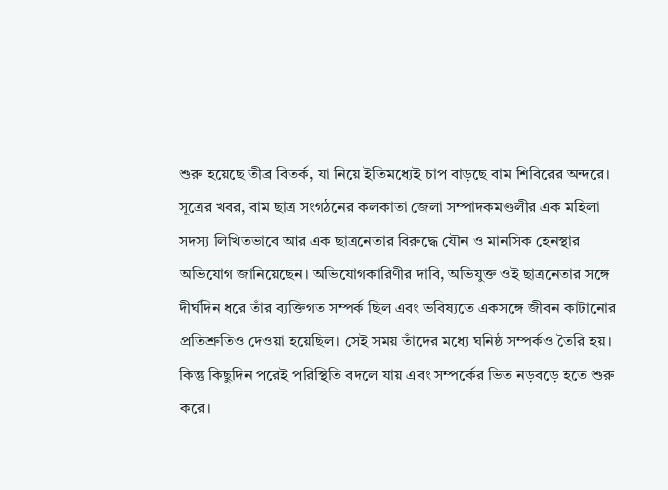শুরু হয়েছে তীব্র বিতর্ক, যা নিয়ে ইতিমধ্যেই চাপ বাড়ছে বাম শিবিরের অন্দরে।
সূত্রের খবর, বাম ছাত্র সংগঠনের কলকাতা জেলা সম্পাদকমণ্ডলীর এক মহিলা সদস্য লিখিতভাবে আর এক ছাত্রনেতার বিরুদ্ধে যৌন ও মানসিক হেনস্থার অভিযোগ জানিয়েছেন। অভিযোগকারিণীর দাবি, অভিযুক্ত ওই ছাত্রনেতার সঙ্গে দীর্ঘদিন ধরে তাঁর ব্যক্তিগত সম্পর্ক ছিল এবং ভবিষ্যতে একসঙ্গে জীবন কাটানোর প্রতিশ্রুতিও দেওয়া হয়েছিল। সেই সময় তাঁদের মধ্যে ঘনিষ্ঠ সম্পর্কও তৈরি হয়। কিন্তু কিছুদিন পরেই পরিস্থিতি বদলে যায় এবং সম্পর্কের ভিত নড়বড়ে হতে শুরু করে।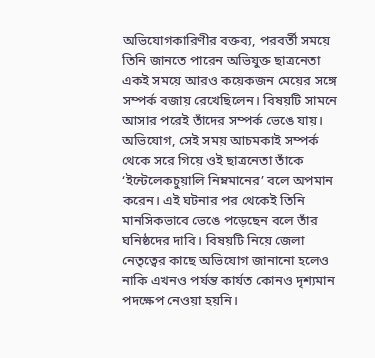অভিযোগকারিণীর বক্তব্য, পরবর্তী সময়ে তিনি জানতে পারেন অভিযুক্ত ছাত্রনেতা একই সময়ে আরও কয়েকজন মেয়ের সঙ্গে সম্পর্ক বজায় রেখেছিলেন। বিষয়টি সামনে আসার পরেই তাঁদের সম্পর্ক ভেঙে যায়। অভিযোগ, সেই সময় আচমকাই সম্পর্ক থেকে সরে গিয়ে ওই ছাত্রনেতা তাঁকে ‘ইন্টেলেকচুয়ালি নিম্নমানের’ বলে অপমান করেন। এই ঘটনার পর থেকেই তিনি মানসিকভাবে ভেঙে পড়েছেন বলে তাঁর ঘনিষ্ঠদের দাবি। বিষয়টি নিয়ে জেলা নেতৃত্বের কাছে অভিযোগ জানানো হলেও নাকি এখনও পর্যন্ত কার্যত কোনও দৃশ্যমান পদক্ষেপ নেওয়া হয়নি।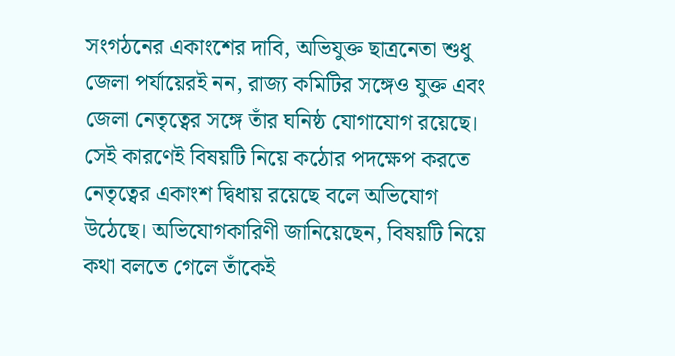সংগঠনের একাংশের দাবি, অভিযুক্ত ছাত্রনেতা শুধু জেলা পর্যায়েরই নন, রাজ্য কমিটির সঙ্গেও যুক্ত এবং জেলা নেতৃত্বের সঙ্গে তাঁর ঘনিষ্ঠ যোগাযোগ রয়েছে। সেই কারণেই বিষয়টি নিয়ে কঠোর পদক্ষেপ করতে নেতৃত্বের একাংশ দ্বিধায় রয়েছে বলে অভিযোগ উঠেছে। অভিযোগকারিণী জানিয়েছেন, বিষয়টি নিয়ে কথা বলতে গেলে তাঁকেই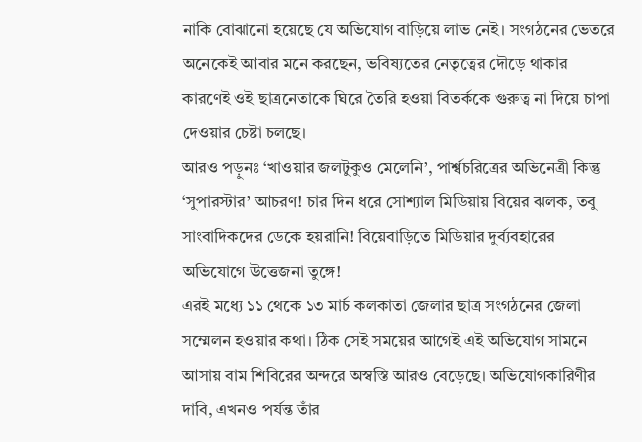নাকি বোঝানো হয়েছে যে অভিযোগ বাড়িয়ে লাভ নেই। সংগঠনের ভেতরে অনেকেই আবার মনে করছেন, ভবিষ্যতের নেতৃত্বের দৌড়ে থাকার কারণেই ওই ছাত্রনেতাকে ঘিরে তৈরি হওয়া বিতর্ককে গুরুত্ব না দিয়ে চাপা দেওয়ার চেষ্টা চলছে।
আরও পড়ুনঃ ‘খাওয়ার জলটুকুও মেলেনি’, পার্শ্বচরিত্রের অভিনেত্রী কিন্তু ‘সুপারস্টার’ আচরণ! চার দিন ধরে সোশ্যাল মিডিয়ায় বিয়ের ঝলক, তবু সাংবাদিকদের ডেকে হয়রানি! বিয়েবাড়িতে মিডিয়ার দুর্ব্যবহারের অভিযোগে উত্তেজনা তুঙ্গে!
এরই মধ্যে ১১ থেকে ১৩ মার্চ কলকাতা জেলার ছাত্র সংগঠনের জেলা সম্মেলন হওয়ার কথা। ঠিক সেই সময়ের আগেই এই অভিযোগ সামনে আসায় বাম শিবিরের অন্দরে অস্বস্তি আরও বেড়েছে। অভিযোগকারিণীর দাবি, এখনও পর্যন্ত তাঁর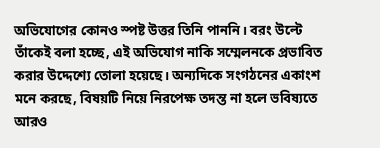অভিযোগের কোনও স্পষ্ট উত্তর তিনি পাননি। বরং উল্টে তাঁকেই বলা হচ্ছে, এই অভিযোগ নাকি সম্মেলনকে প্রভাবিত করার উদ্দেশ্যে তোলা হয়েছে। অন্যদিকে সংগঠনের একাংশ মনে করছে, বিষয়টি নিয়ে নিরপেক্ষ তদন্ত না হলে ভবিষ্যতে আরও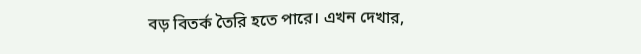বড় বিতর্ক তৈরি হতে পারে। এখন দেখার,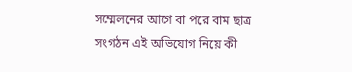সম্মেলনের আগে বা পরে বাম ছাত্র সংগঠন এই অভিযোগ নিয়ে কী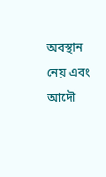অবস্থান নেয় এবং আদৌ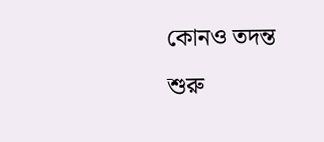কোনও তদন্ত শুরু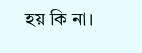হয় কি না।